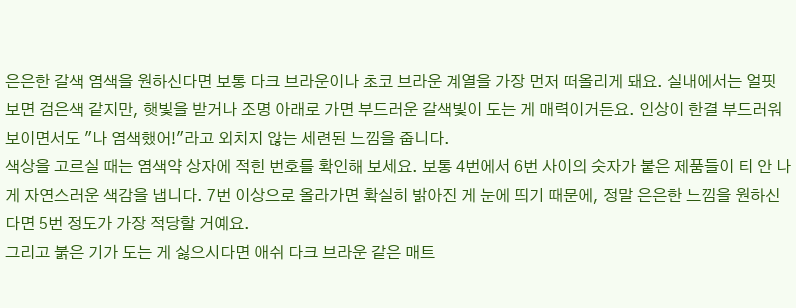은은한 갈색 염색을 원하신다면 보통 다크 브라운이나 초코 브라운 계열을 가장 먼저 떠올리게 돼요. 실내에서는 얼핏 보면 검은색 같지만, 햇빛을 받거나 조명 아래로 가면 부드러운 갈색빛이 도는 게 매력이거든요. 인상이 한결 부드러워 보이면서도 "나 염색했어!"라고 외치지 않는 세련된 느낌을 줍니다.
색상을 고르실 때는 염색약 상자에 적힌 번호를 확인해 보세요. 보통 4번에서 6번 사이의 숫자가 붙은 제품들이 티 안 나게 자연스러운 색감을 냅니다. 7번 이상으로 올라가면 확실히 밝아진 게 눈에 띄기 때문에, 정말 은은한 느낌을 원하신다면 5번 정도가 가장 적당할 거예요.
그리고 붉은 기가 도는 게 싫으시다면 애쉬 다크 브라운 같은 매트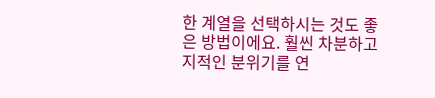한 계열을 선택하시는 것도 좋은 방법이에요. 훨씬 차분하고 지적인 분위기를 연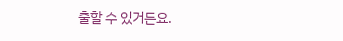출할 수 있거든요.